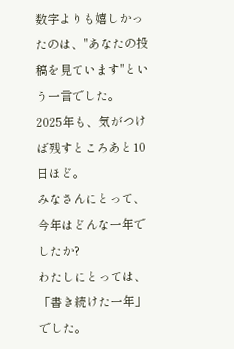数字よりも嬉しかったのは、"あなたの投稿を見ています"という一言でした。
2025年も、気がつけば残すところあと10日ほど。
みなさんにとって、今年はどんな一年でしたか?
わたしにとっては、「書き続けた一年」でした。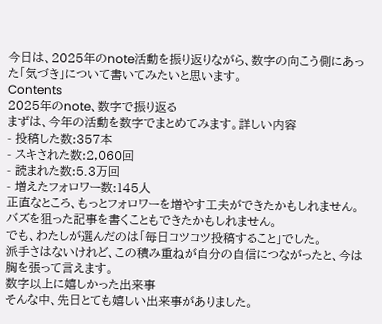今日は、2025年のnote活動を振り返りながら、数字の向こう側にあった「気づき」について書いてみたいと思います。
Contents
2025年のnote、数字で振り返る
まずは、今年の活動を数字でまとめてみます。詳しい内容
- 投稿した数:357本
- スキされた数:2,060回
- 読まれた数:5.3万回
- 増えたフォロワー数:145人
正直なところ、もっとフォロワーを増やす工夫ができたかもしれません。
バズを狙った記事を書くこともできたかもしれません。
でも、わたしが選んだのは「毎日コツコツ投稿すること」でした。
派手さはないけれど、この積み重ねが自分の自信につながったと、今は胸を張って言えます。
数字以上に嬉しかった出来事
そんな中、先日とても嬉しい出来事がありました。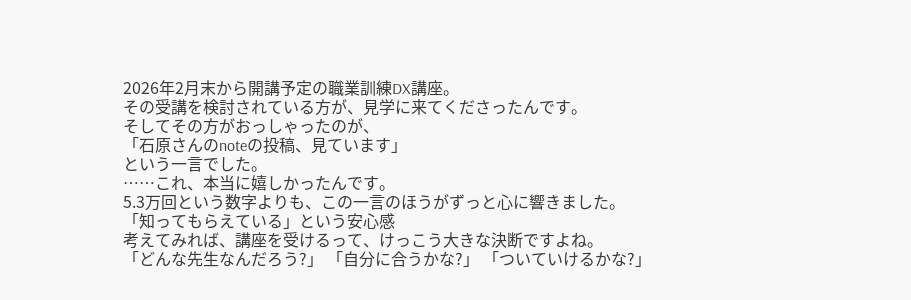2026年2月末から開講予定の職業訓練DX講座。
その受講を検討されている方が、見学に来てくださったんです。
そしてその方がおっしゃったのが、
「石原さんのnoteの投稿、見ています」
という一言でした。
……これ、本当に嬉しかったんです。
5.3万回という数字よりも、この一言のほうがずっと心に響きました。
「知ってもらえている」という安心感
考えてみれば、講座を受けるって、けっこう大きな決断ですよね。
「どんな先生なんだろう?」 「自分に合うかな?」 「ついていけるかな?」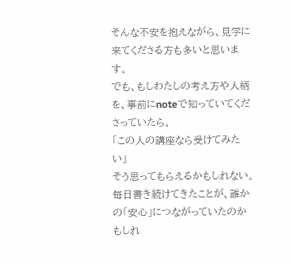そんな不安を抱えながら、見学に来てくださる方も多いと思います。
でも、もしわたしの考え方や人柄を、事前にnoteで知っていてくださっていたら。
「この人の講座なら受けてみたい」
そう思ってもらえるかもしれない。
毎日書き続けてきたことが、誰かの「安心」につながっていたのかもしれ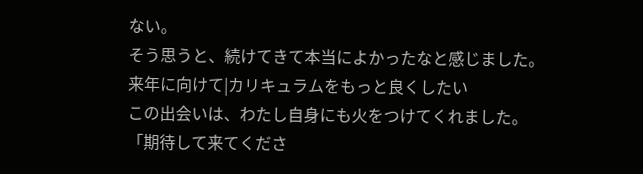ない。
そう思うと、続けてきて本当によかったなと感じました。
来年に向けて|カリキュラムをもっと良くしたい
この出会いは、わたし自身にも火をつけてくれました。
「期待して来てくださ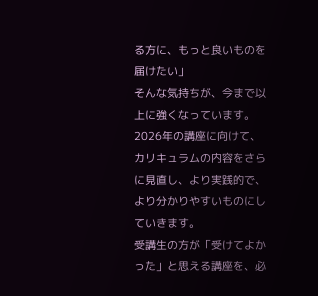る方に、もっと良いものを届けたい」
そんな気持ちが、今まで以上に強くなっています。
2026年の講座に向けて、カリキュラムの内容をさらに見直し、より実践的で、より分かりやすいものにしていきます。
受講生の方が「受けてよかった」と思える講座を、必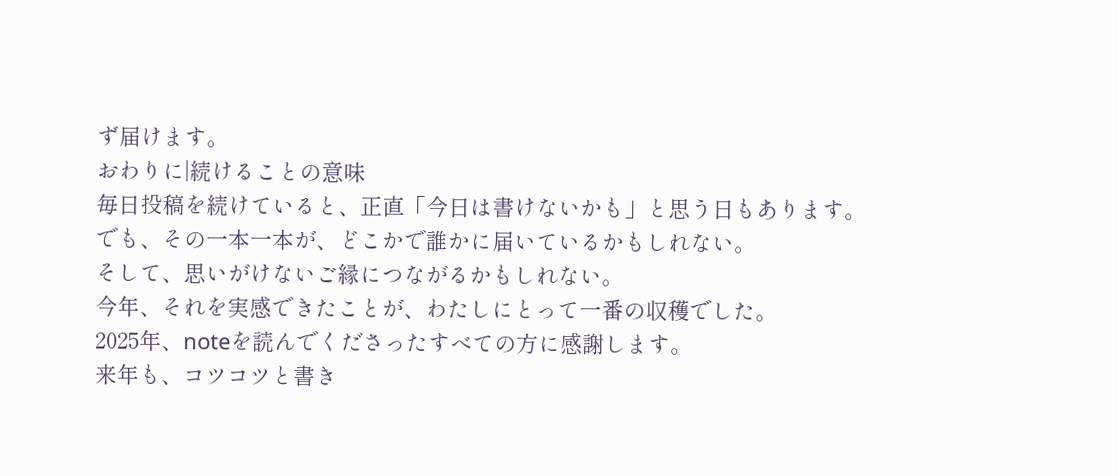ず届けます。
おわりに|続けることの意味
毎日投稿を続けていると、正直「今日は書けないかも」と思う日もあります。
でも、その一本一本が、どこかで誰かに届いているかもしれない。
そして、思いがけないご縁につながるかもしれない。
今年、それを実感できたことが、わたしにとって一番の収穫でした。
2025年、noteを読んでくださったすべての方に感謝します。
来年も、コツコツと書き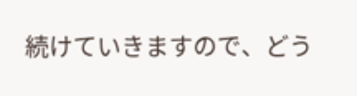続けていきますので、どう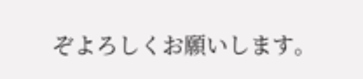ぞよろしくお願いします。